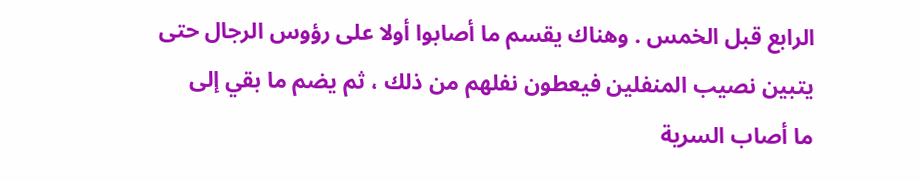الرابع قبل الخمس . وهناك يقسم ما أصابوا أولا على رؤوس الرجال حتى
يتبين نصيب المنفلين فيعطون نفلهم من ذلك ، ثم يضم ما بقي إلى
ما أصاب السرية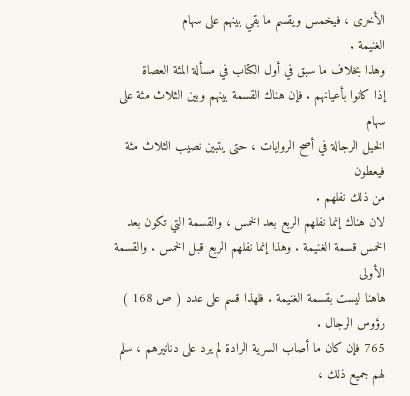الأخرى ، فيخمس ويقسم ما بقي بينهم على سهام
الغنيمة .
وهذا بخلاف ما سبق في أول الكتاب في مسألة المئة العصاة
إذا كانوا بأعيانهم . فإن هناك القسمة بينهم وبين الثلاث مئة على سهام
الخيل الرجالة في أصح الروايات ، حتى يتبين نصيب الثلاث مئة فيعطون
من ذلك نفلهم .
لان هناك إنما نفلهم الربع بعد الخمس ، والقسمة التي تكون بعد
الخمس قسمة الغنيمة . وهذا إنما نفلهم الربع قبل الخمس . والقسمة الأولى
هاهنا ليست بقسمة الغنيمة . فلهذا قسم على عدد ( ص 168 ) رؤوس الرجال .
765 فإن كان ما أصاب السرية الرادة لم يرد على دنانيرهم ، سلم
لهم جميع ذلك ،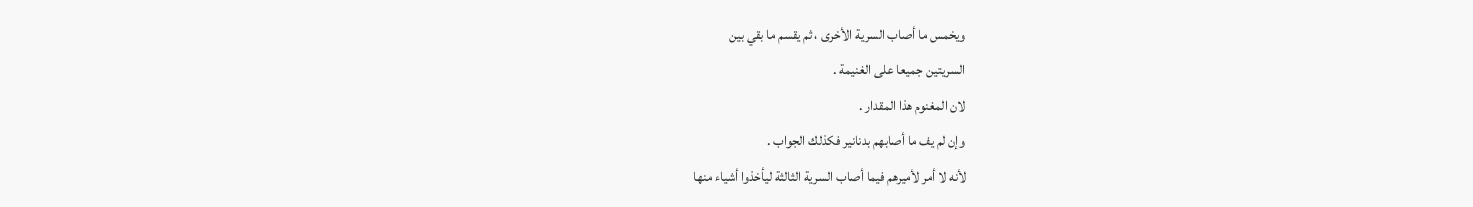ويخمس ما أصاب السرية الأخرى ، ثم يقسم ما بقي بين
السريتين جميعا على الغنيمة .
لان المغنوم هذا المقدار .
وإن لم يف ما أصابهم بدنانير فكذلك الجواب .
لأنه لا أمر لأميرهم فيما أصاب السرية الثالثة ليأخذوا أشياء منها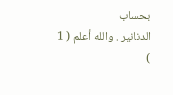بحساب
الدنانير . والله أعلم ( 1 )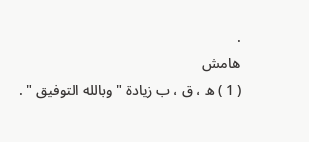.
هامش
( 1 ) ه ، ق ، ب زيادة " وبالله التوفيق " .